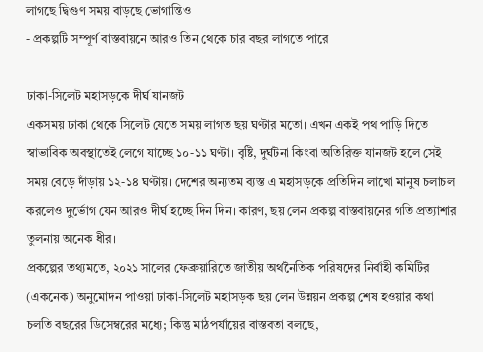লাগছে দ্বিগুণ সময় বাড়ছে ভোগান্তিও
- প্রকল্পটি সম্পূর্ণ বাস্তবায়নে আরও তিন থেকে চার বছর লাগতে পারে

ঢাকা-সিলেট মহাসড়কে দীর্ঘ যানজট
একসময় ঢাকা থেকে সিলেট যেতে সময় লাগত ছয় ঘণ্টার মতো। এখন একই পথ পাড়ি দিতে স্বাভাবিক অবস্থাতেই লেগে যাচ্ছে ১০-১১ ঘণ্টা। বৃষ্টি, দুর্ঘটনা কিংবা অতিরিক্ত যানজট হলে সেই সময় বেড়ে দাঁড়ায় ১২-১৪ ঘণ্টায়। দেশের অন্যতম ব্যস্ত এ মহাসড়কে প্রতিদিন লাখো মানুষ চলাচল করলেও দুর্ভোগ যেন আরও দীর্ঘ হচ্ছে দিন দিন। কারণ, ছয় লেন প্রকল্প বাস্তবায়নের গতি প্রত্যাশার তুলনায় অনেক ধীর।
প্রকল্পের তথ্যমতে, ২০২১ সালের ফেব্রুয়ারিতে জাতীয় অর্থনৈতিক পরিষদের নির্বাহী কমিটির (একনেক) অনুমোদন পাওয়া ঢাকা-সিলেট মহাসড়ক ছয় লেন উন্নয়ন প্রকল্প শেষ হওয়ার কথা চলতি বছরের ডিসেম্বরের মধ্যে; কিন্তু মাঠপর্যায়ের বাস্তবতা বলছে,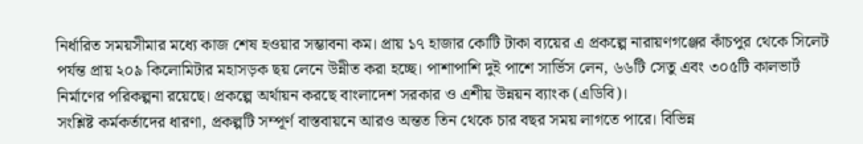নির্ধারিত সময়সীমার মধ্যে কাজ শেষ হওয়ার সম্ভাবনা কম। প্রায় ১৭ হাজার কোটি টাকা ব্যয়ের এ প্রকল্পে নারায়ণগঞ্জের কাঁচপুর থেকে সিলেট পর্যন্ত প্রায় ২০৯ কিলোমিটার মহাসড়ক ছয় লেনে উন্নীত করা হচ্ছে। পাশাপাশি দুই পাশে সার্ভিস লেন, ৬৬টি সেতু এবং ৩০৫টি কালভার্ট নির্মাণের পরিকল্পনা রয়েছে। প্রকল্পে অর্থায়ন করছে বাংলাদেশ সরকার ও এশীয় উন্নয়ন ব্যাংক (এডিবি)।
সংশ্লিষ্ট কর্মকর্তাদের ধারণা, প্রকল্পটি সম্পূর্ণ বাস্তবায়নে আরও অন্তত তিন থেকে চার বছর সময় লাগতে পারে। বিভিন্ন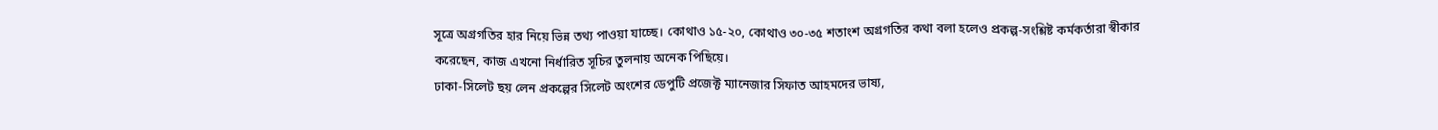সূত্রে অগ্রগতির হার নিয়ে ভিন্ন তথ্য পাওয়া যাচ্ছে। কোথাও ১৫-২০, কোথাও ৩০-৩৫ শতাংশ অগ্রগতির কথা বলা হলেও প্রকল্প-সংশ্লিষ্ট কর্মকর্তারা স্বীকার করেছেন, কাজ এখনো নির্ধারিত সূচির তুলনায় অনেক পিছিয়ে।
ঢাকা-সিলেট ছয় লেন প্রকল্পের সিলেট অংশের ডেপুটি প্রজেক্ট ম্যানেজার সিফাত আহমদের ভাষ্য,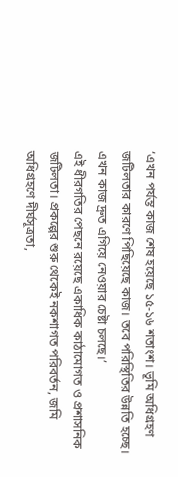‘এখন পর্যন্ত কাজ শেষ হয়েছে ১৫-১৬ শতাংশ। ভূমি অধিগ্রহণ জটিলতার কারণে পিছিয়েছে কাজ। তবে পরিস্থিতির উন্নতি হচ্ছে। এখন কাজ দ্রুত এগিয়ে নেওয়ার চেষ্টা চলছে।’
এই ধীরগতির পেছনে রয়েছে একাধিক কাঠামোগত ও প্রশাসনিক জটিলতা। প্রকল্পের শুরু থেকেই নকশাগত পরিবর্তন, জমি অধিগ্রহণে দীর্ঘসূত্রতা,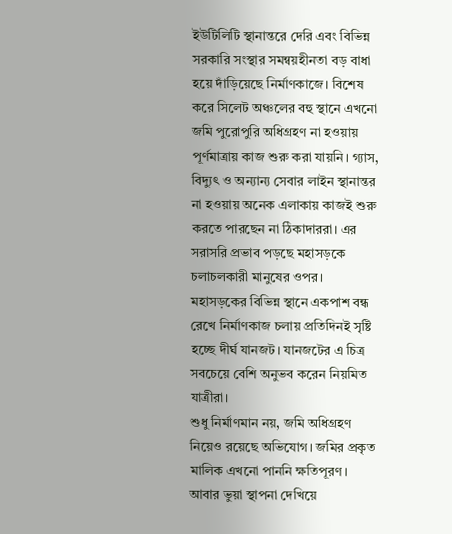ইউটিলিটি স্থানান্তরে দেরি এবং বিভিন্ন সরকারি সংস্থার সমন্বয়হীনতা বড় বাধা হয়ে দাঁড়িয়েছে নির্মাণকাজে। বিশেষ করে সিলেট অঞ্চলের বহু স্থানে এখনো জমি পুরোপুরি অধিগ্রহণ না হওয়ায় পূর্ণমাত্রায় কাজ শুরু করা যায়নি। গ্যাস, বিদ্যুৎ ও অন্যান্য সেবার লাইন স্থানান্তর না হওয়ায় অনেক এলাকায় কাজই শুরু করতে পারছেন না ঠিকাদাররা। এর সরাসরি প্রভাব পড়ছে মহাসড়কে চলাচলকারী মানুষের ওপর। মহাসড়কের বিভিন্ন স্থানে একপাশ বন্ধ রেখে নির্মাণকাজ চলায় প্রতিদিনই সৃষ্টি হচ্ছে দীর্ঘ যানজট। যানজটের এ চিত্র সবচেয়ে বেশি অনুভব করেন নিয়মিত যাত্রীরা।
শুধু নির্মাণমান নয়, জমি অধিগ্রহণ নিয়েও রয়েছে অভিযোগ। জমির প্রকৃত মালিক এখনো পাননি ক্ষতিপূরণ। আবার ভুয়া স্থাপনা দেখিয়ে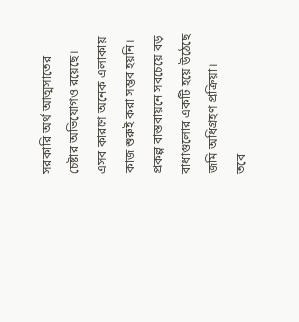সরকারি অর্থ আত্মসাতের চেষ্টার অভিযোগও রয়েছে। এসব কারণে অনেক এলাকায় কাজ শুরুই করা সম্ভব হয়নি। প্রকল্প বাস্তবায়নে সবচেয়ে বড় বাধাগুলোর একটি হয়ে উঠেছে জমি অধিগ্রহণ প্রক্রিয়া।
তবে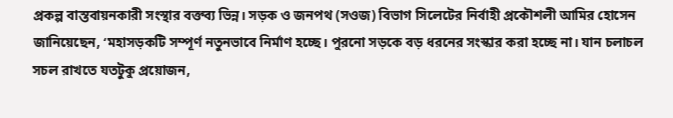প্রকল্প বাস্তবায়নকারী সংস্থার বক্তব্য ভিন্ন। সড়ক ও জনপথ (সওজ) বিভাগ সিলেটের নির্বাহী প্রকৌশলী আমির হোসেন জানিয়েছেন, ‘মহাসড়কটি সম্পূর্ণ নতুনভাবে নির্মাণ হচ্ছে। পুরনো সড়কে বড় ধরনের সংস্কার করা হচ্ছে না। যান চলাচল সচল রাখতে যতটুকু প্রয়োজন,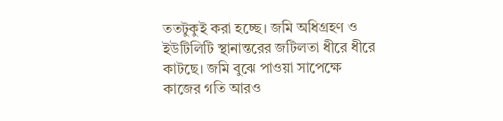ততটুকুই করা হচ্ছে। জমি অধিগ্রহণ ও ইউটিলিটি স্থানান্তরের জটিলতা ধীরে ধীরে কাটছে। জমি বুঝে পাওয়া সাপেক্ষে কাজের গতি আরও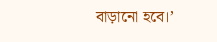বাড়ানো হবে।’